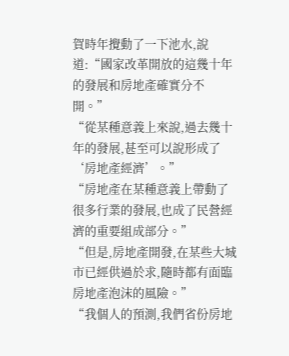賀時年攪動了一下池水,說道:“國家改革開放的這幾十年的發展和房地產確實分不開。”
“從某種意義上來說,過去幾十年的發展,甚至可以說形成了‘房地產經濟’。”
“房地產在某種意義上帶動了很多行業的發展,也成了民營經濟的重要組成部分。”
“但是,房地產開發,在某些大城市已經供過於求,隨時都有面臨房地產泡沫的風險。”
“我個人的預測,我們省份房地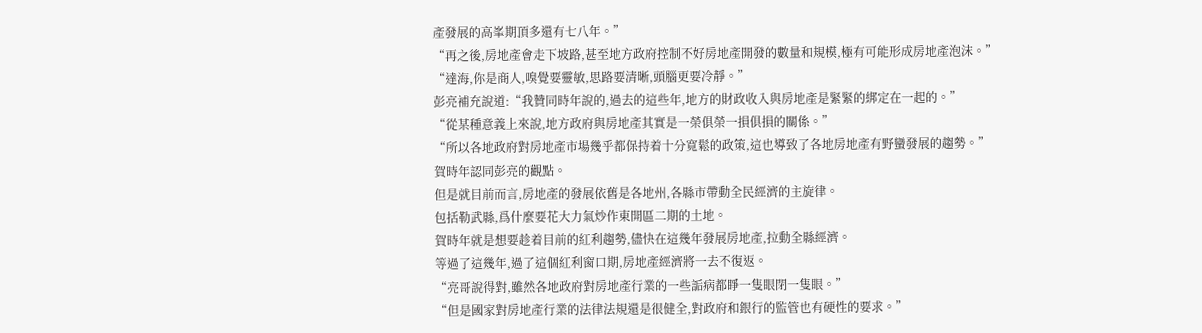產發展的高峯期頂多還有七八年。”
“再之後,房地產會走下坡路,甚至地方政府控制不好房地產開發的數量和規模,極有可能形成房地產泡沫。”
“達海,你是商人,嗅覺要靈敏,思路要清晰,頭腦更要冷靜。”
彭亮補充說道:“我贊同時年說的,過去的這些年,地方的財政收入與房地產是緊緊的綁定在一起的。”
“從某種意義上來說,地方政府與房地產其實是一榮俱榮一損俱損的關係。”
“所以各地政府對房地產市場幾乎都保持着十分寬鬆的政策,這也導致了各地房地產有野蠻發展的趨勢。”
賀時年認同彭亮的觀點。
但是就目前而言,房地產的發展依舊是各地州,各縣市帶動全民經濟的主旋律。
包括勒武縣,爲什麼要花大力氣炒作東開區二期的土地。
賀時年就是想要趁着目前的紅利趨勢,儘快在這幾年發展房地產,拉動全縣經濟。
等過了這幾年,過了這個紅利窗口期,房地產經濟將一去不復返。
“亮哥說得對,雖然各地政府對房地產行業的一些詬病都睜一隻眼閉一隻眼。”
“但是國家對房地產行業的法律法規還是很健全,對政府和銀行的監管也有硬性的要求。”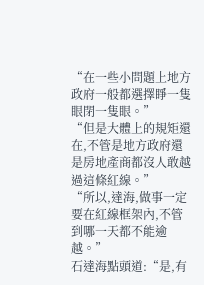“在一些小問題上地方政府一般都選擇睜一隻眼閉一隻眼。”
“但是大體上的規矩還在,不管是地方政府還是房地產商都沒人敢越過這條紅線。”
“所以,達海,做事一定要在紅線框架內,不管到哪一天都不能逾越。”
石達海點頭道:“是,有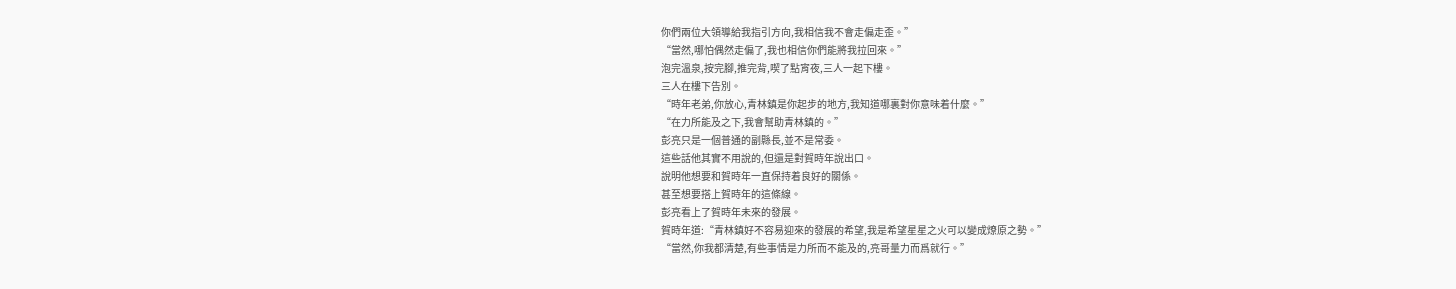你們兩位大領導給我指引方向,我相信我不會走偏走歪。”
“當然,哪怕偶然走偏了,我也相信你們能將我拉回來。”
泡完溫泉,按完腳,推完背,喫了點宵夜,三人一起下樓。
三人在樓下告別。
“時年老弟,你放心,青林鎮是你起步的地方,我知道哪裏對你意味着什麼。”
“在力所能及之下,我會幫助青林鎮的。”
彭亮只是一個普通的副縣長,並不是常委。
這些話他其實不用說的,但還是對賀時年說出口。
說明他想要和賀時年一直保持着良好的關係。
甚至想要搭上賀時年的這條線。
彭亮看上了賀時年未來的發展。
賀時年道:“青林鎮好不容易迎來的發展的希望,我是希望星星之火可以變成燎原之勢。”
“當然,你我都清楚,有些事情是力所而不能及的,亮哥量力而爲就行。”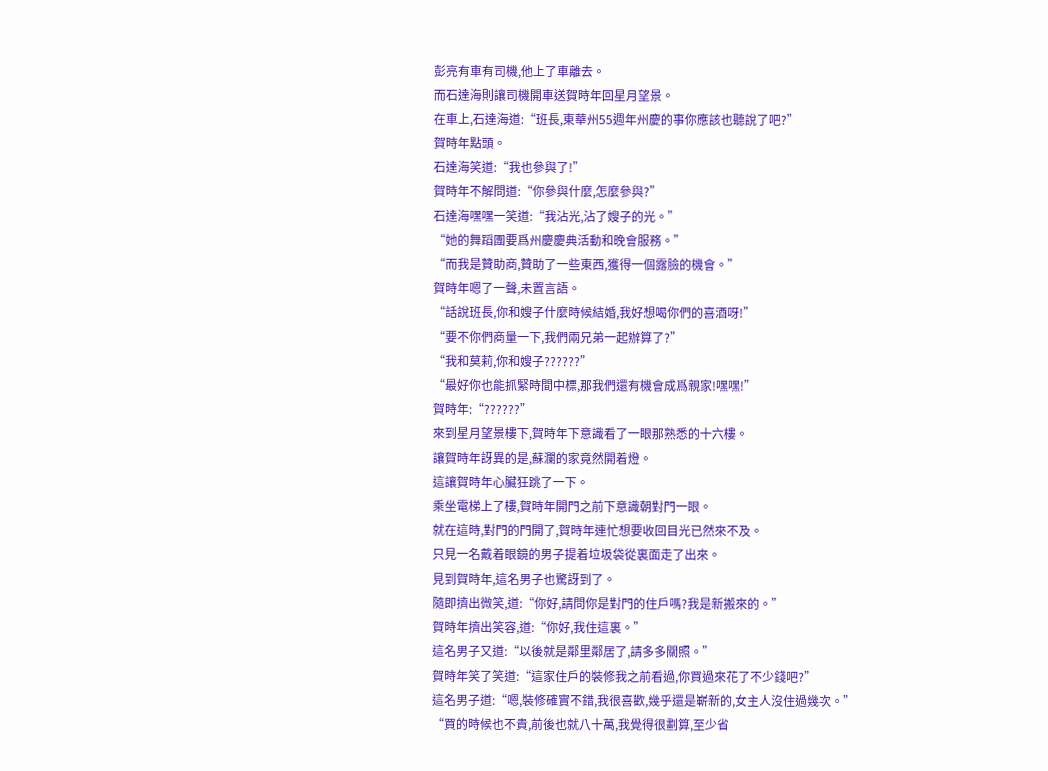彭亮有車有司機,他上了車離去。
而石達海則讓司機開車送賀時年回星月望景。
在車上,石達海道:“班長,東華州55週年州慶的事你應該也聽說了吧?”
賀時年點頭。
石達海笑道:“我也參與了!”
賀時年不解問道:“你參與什麼,怎麼參與?”
石達海嘿嘿一笑道:“我沾光,沾了嫂子的光。”
“她的舞蹈團要爲州慶慶典活動和晚會服務。”
“而我是贊助商,贊助了一些東西,獲得一個露臉的機會。”
賀時年嗯了一聲,未置言語。
“話說班長,你和嫂子什麼時候結婚,我好想喝你們的喜酒呀!”
“要不你們商量一下,我們兩兄弟一起辦算了?”
“我和莫莉,你和嫂子??????”
“最好你也能抓緊時間中標,那我們還有機會成爲親家!嘿嘿!”
賀時年:“??????”
來到星月望景樓下,賀時年下意識看了一眼那熟悉的十六樓。
讓賀時年訝異的是,蘇瀾的家竟然開着燈。
這讓賀時年心臟狂跳了一下。
乘坐電梯上了樓,賀時年開門之前下意識朝對門一眼。
就在這時,對門的門開了,賀時年連忙想要收回目光已然來不及。
只見一名戴着眼鏡的男子提着垃圾袋從裏面走了出來。
見到賀時年,這名男子也驚訝到了。
隨即擠出微笑,道:“你好,請問你是對門的住戶嗎?我是新搬來的。”
賀時年擠出笑容,道:“你好,我住這裏。”
這名男子又道:“以後就是鄰里鄰居了,請多多關照。”
賀時年笑了笑道:“這家住戶的裝修我之前看過,你買過來花了不少錢吧?”
這名男子道:“嗯,裝修確實不錯,我很喜歡,幾乎還是嶄新的,女主人沒住過幾次。”
“買的時候也不貴,前後也就八十萬,我覺得很劃算,至少省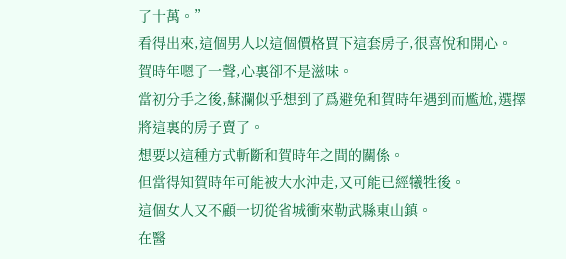了十萬。”
看得出來,這個男人以這個價格買下這套房子,很喜悅和開心。
賀時年嗯了一聲,心裏卻不是滋味。
當初分手之後,蘇瀾似乎想到了爲避免和賀時年遇到而尷尬,選擇將這裏的房子賣了。
想要以這種方式斬斷和賀時年之間的關係。
但當得知賀時年可能被大水沖走,又可能已經犧牲後。
這個女人又不顧一切從省城衝來勒武縣東山鎮。
在醫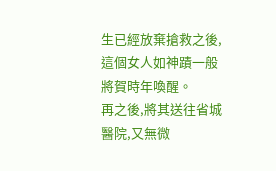生已經放棄搶救之後,這個女人如神蹟一般將賀時年喚醒。
再之後,將其送往省城醫院,又無微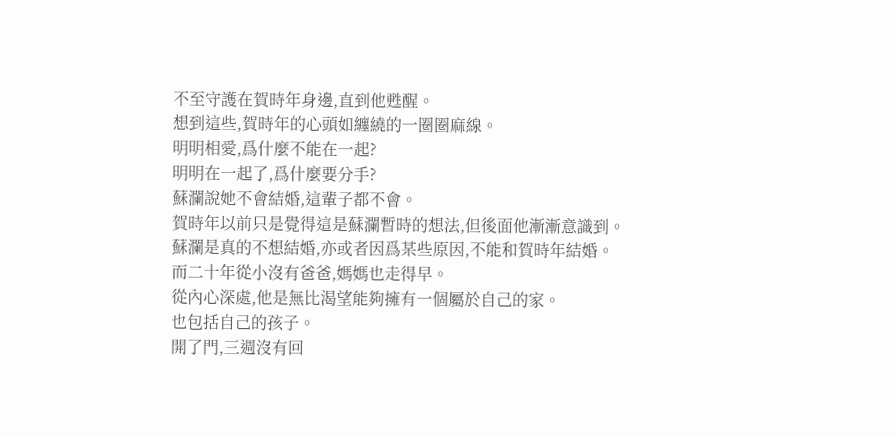不至守護在賀時年身邊,直到他甦醒。
想到這些,賀時年的心頭如纏繞的一圈圈麻線。
明明相愛,爲什麼不能在一起?
明明在一起了,爲什麼要分手?
蘇瀾說她不會結婚,這輩子都不會。
賀時年以前只是覺得這是蘇瀾暫時的想法,但後面他漸漸意識到。
蘇瀾是真的不想結婚,亦或者因爲某些原因,不能和賀時年結婚。
而二十年從小沒有爸爸,媽媽也走得早。
從內心深處,他是無比渴望能夠擁有一個屬於自己的家。
也包括自己的孩子。
開了門,三週沒有回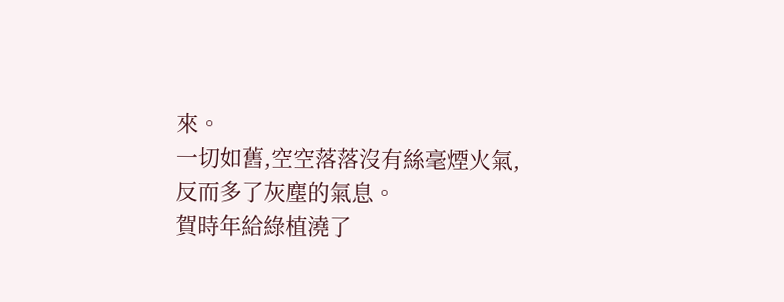來。
一切如舊,空空落落沒有絲毫煙火氣,反而多了灰塵的氣息。
賀時年給綠植澆了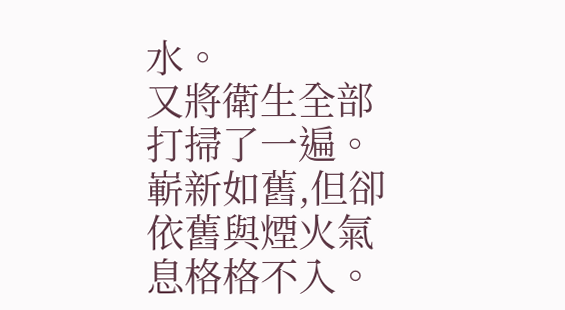水。
又將衛生全部打掃了一遍。
嶄新如舊,但卻依舊與煙火氣息格格不入。